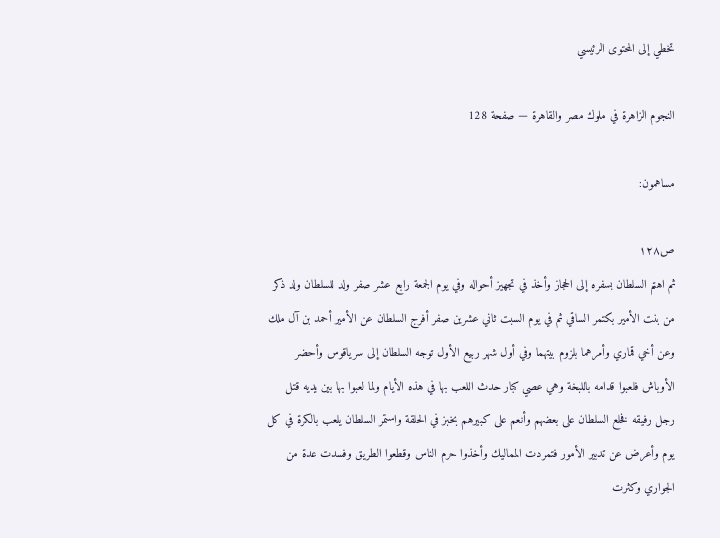تخطي إلى المحتوى الرئيسي

النجوم الزاهرة في ملوك مصر والقاهرة — صفحة 128

مساهمون:

ص١٢٨
ثم اهتم السلطان بسفره إلى الحجاز وأخذ في تجهيز أحواله وفي يوم الجمعة رابع عشر صفر ولد للسلطان ولد ذكر من بنت الأمير بكتمر الساقي ثم في يوم السبت ثاني عشرين صفر أفرج السلطان عن الأمير أحمد بن آل ملك وعن أخي قماري وأمرهما بلزوم بيتهما وفي أول شهر ربيع الأول توجه السلطان إلى سرياقوس وأحضر الأوباش فلعبوا قدامه باللبخة وهي عصي كبار حدث اللعب بها في هذه الأيام ولما لعبوا بها بين يديه قتل رجل رفيقه فخلع السلطان على بعضهم وأنعم على كبيرهم بخبز في الحلقة واستمر السلطان يلعب بالكرة في كل يوم وأعرض عن تدبير الأمور فتمردت المماليك وأخذوا حرم الناس وقطعوا الطريق وفسدت عدة من الجواري وكثرت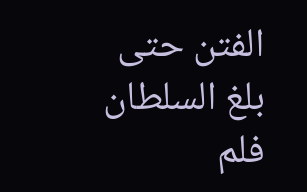الفتن حتى بلغ السلطان فلم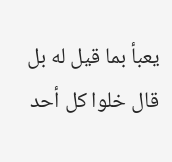يعبأ بما قيل له بل قال خلوا كل أحد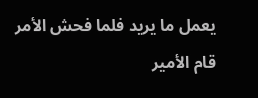يعمل ما يريد فلما فحش الأمر قام الأمير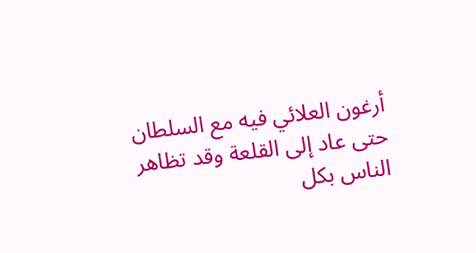أرغون العلائي فيه مع السلطان حتى عاد إلى القلعة وقد تظاهر الناس بكل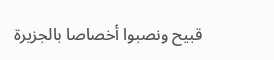قبيح ونصبوا أخصاصا بالجزيرة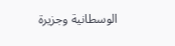الوسطانية وجزيرة